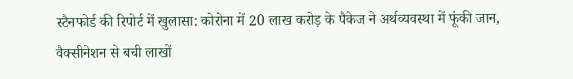स्टैनफोर्ड की रिपोर्ट में खुलासा: कोरोना में 20 लाख करोड़ के पैकेज ने अर्थव्यवस्था में फूंकी जान, वैक्सीनेशन से बची लाखों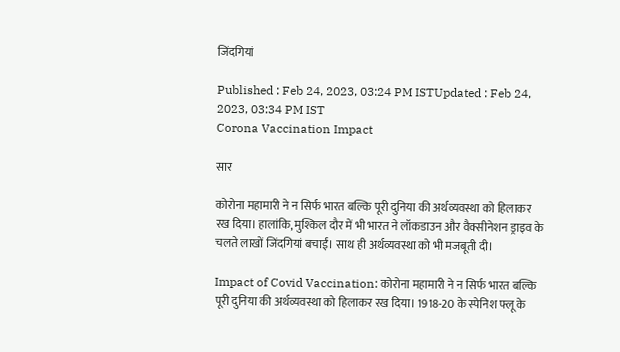जिंदगियां

Published : Feb 24, 2023, 03:24 PM ISTUpdated : Feb 24, 2023, 03:34 PM IST
Corona Vaccination Impact

सार

कोरोना महामारी ने न सिर्फ भारत बल्कि पूरी दुनिया की अर्थव्यवस्था को हिलाकर रख दिया। हालांकि, मुश्किल दौर में भी भारत ने लॉकडाउन और वैक्सीनेशन ड्राइव के चलते लाखों जिंदगियां बचाईं। साथ ही अर्थव्यवस्था को भी मजबूती दी।

Impact of Covid Vaccination: कोरोना महामारी ने न सिर्फ भारत बल्कि पूरी दुनिया की अर्थव्यवस्था को हिलाकर रख दिया। 1918-20 के स्पेनिश फ्लू के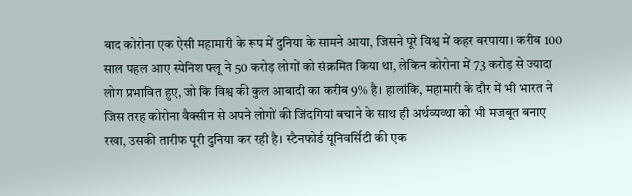बाद कोरोना एक ऐसी महामारी के रूप में दुनिया के सामने आया, जिसने पूरे विश्व में कहर बरपाया। करीब 100 साल पहल आए स्पेनिश फ्लू ने 50 करोड़ लोगों को संक्रमित किया था, लेकिन कोरोना में 73 करोड़ से ज्यादा लोग प्रभावित हुए, जो कि विश्व की कुल आबादी का करीब 9% है। हालांकि, महामारी के दौर में भी भारत ने जिस तरह कोरोना वैक्सीन से अपने लोगों की जिंदगियां बचाने के साथ ही अर्थव्यव्था को भी मजबूत बनाए रखा, उसकी तारीफ पूरी दुनिया कर रही है। स्टैनफोर्ड यूनिवर्सिटी की एक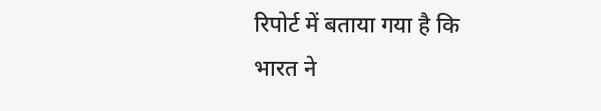रिपोर्ट में बताया गया है कि भारत ने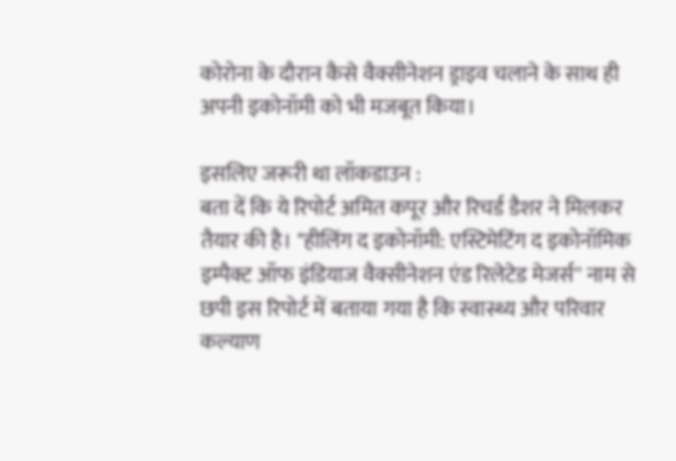कोरोना के दौरान कैसे वैक्सीनेशन ड्राइव चलाने के साथ ही अपनी इकोनॉमी को भी मजबूत किया।

इसलिए जरूरी था लॉकडाउन :
बता दें कि ये रिपोर्ट अमित कपूर और रिचर्ड डैशर ने मिलकर तैयार की है। "हीलिंग द इकोनॉमी: एस्टिमेटिंग द इकोनॉमिक इम्पैक्ट ऑफ इंडियाज वैक्सीनेशन एंड रिलेटेड मेजर्स'' नाम से छपी इस रिपोर्ट में बताया गया है कि स्वास्थ्य और परिवार कल्याण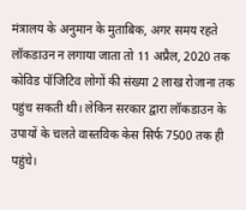मंत्रालय के अनुमान के मुताबिक, अगर समय रहते लॉकडाउन न लगाया जाता तो 11 अप्रैल, 2020 तक कोविड पॉजिटिव लोगों की संख्या 2 लाख रोजाना तक पहुंच सकती थी। लेकिन सरकार द्वारा लॉकडाउन के उपायों के चलते वास्तविक केस सिर्फ 7500 तक ही पहुंचे।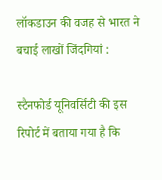लॉकडाउन की वजह से भारत ने बचाई लाखों जिंदगियां :

स्टैनफोर्ड यूनिवर्सिटी की इस रिपोर्ट में बताया गया है कि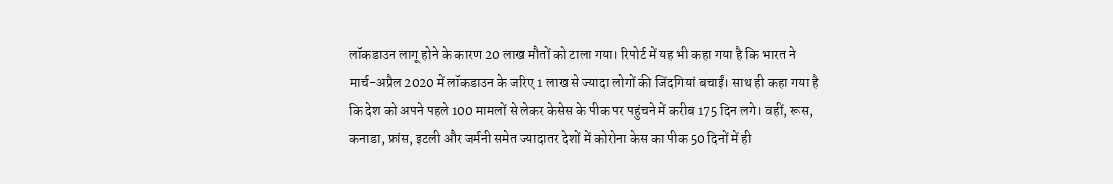लॉकडाउन लागू होने के कारण 20 लाख मौतों को टाला गया। रिपोर्ट में यह भी कहा गया है कि भारत ने मार्च-अप्रैल 2020 में लॉकडाउन के जरिए 1 लाख से ज्यादा लोगों की जिंदगियां बचाईं। साथ ही कहा गया है कि देश को अपने पहले 100 मामलों से लेकर केसेस के पीक पर पहुंचने में करीब 175 दिन लगे। वहीं, रूस, कनाडा, फ्रांस, इटली और जर्मनी समेत ज्यादातर देशों में कोरोना केस का पीक 50 दिनों में ही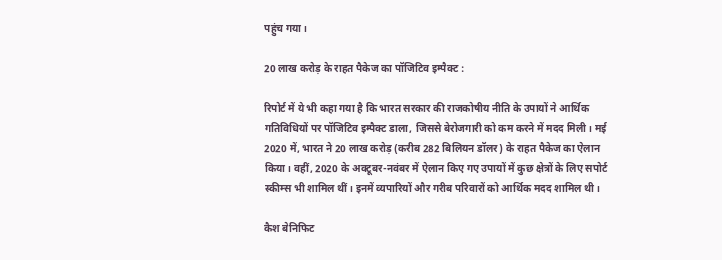पहुंच गया।

20 लाख करोड़ के राहत पैकेज का पॉजिटिव इम्पैक्ट :

रिपोर्ट में ये भी कहा गया है कि भारत सरकार की राजकोषीय नीति के उपायों ने आर्थिक गतिविधियों पर पॉजिटिव इम्पैक्ट डाला, जिससे बेरोजगारी को कम करने में मदद मिली। मई 2020 में, भारत ने 20 लाख करोड़ (करीब 282 बिलियन डॉलर) के राहत पैकेज का ऐलान किया। वहीं, 2020 के अक्टूबर-नवंबर में ऐलान किए गए उपायों में कुछ क्षेत्रों के लिए सपोर्ट स्कीम्स भी शामिल थीं। इनमें व्यपारियों और गरीब परिवारों को आर्थिक मदद शामिल थी।

कैश बेनिफिट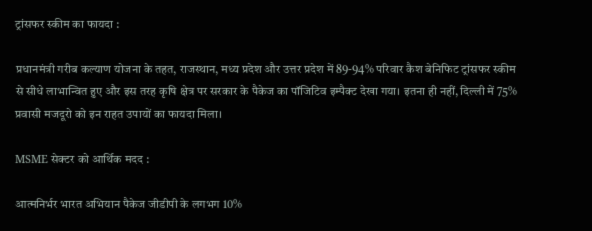ट्रांसफर स्कीम का फायदा :

प्रधानमंत्री गरीब कल्याण योजना के तहत, राजस्थान, मध्य प्रदेश और उत्तर प्रदेश में 89-94% परिवार कैश बेनिफिट ट्रांसफर स्कीम से सीधे लाभान्वित हुए और इस तरह कृषि क्षेत्र पर सरकार के पैकेज का पॉजिटिव इम्पैक्ट देखा गया। इतना ही नहीं, दिल्ली में 75% प्रवासी मजदूरो को इन राहत उपायों का फायदा मिला।

MSME सेक्टर को आर्थिक मदद :

आत्मनिर्भर भारत अभियान पैकेज जीडीपी के लगभग 10%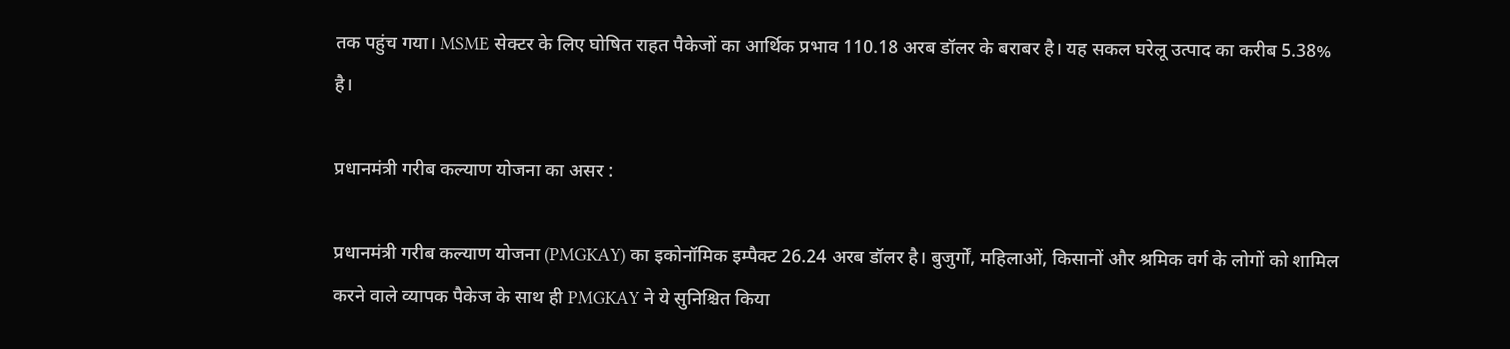तक पहुंच गया। MSME सेक्टर के लिए घोषित राहत पैकेजों का आर्थिक प्रभाव 110.18 अरब डॉलर के बराबर है। यह सकल घरेलू उत्पाद का करीब 5.38% है।

प्रधानमंत्री गरीब कल्याण योजना का असर :

प्रधानमंत्री गरीब कल्याण योजना (PMGKAY) का इकोनॉमिक इम्पैक्ट 26.24 अरब डॉलर है। बुजुर्गों, महिलाओं, किसानों और श्रमिक वर्ग के लोगों को शामिल करने वाले व्यापक पैकेज के साथ ही PMGKAY ने ये सुनिश्चित किया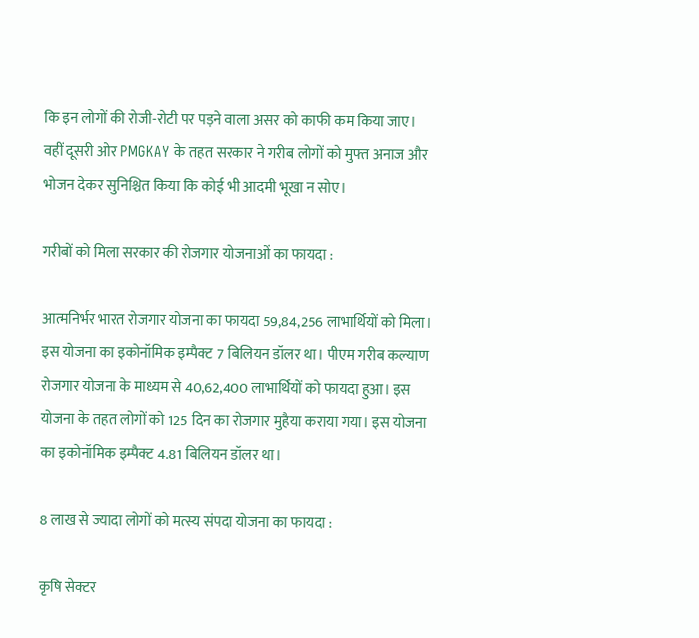कि इन लोगों की रोजी-रोटी पर पड़ने वाला असर को काफी कम किया जाए। वहीं दूसरी ओर PMGKAY के तहत सरकार ने गरीब लोगों को मुफ्त अनाज और भोजन देकर सुनिश्चित किया कि कोई भी आदमी भूखा न सोए।

गरीबों को मिला सरकार की रोजगार योजनाओं का फायदा :

आत्मनिर्भर भारत रोजगार योजना का फायदा 59,84,256 लाभार्थियों को मिला। इस योजना का इकोनॉमिक इम्पैक्ट 7 बिलियन डॉलर था। पीएम गरीब कल्याण रोजगार योजना के माध्यम से 40,62,400 लाभार्थियों को फायदा हुआ। इस योजना के तहत लोगों को 125 दिन का रोजगार मुहैया कराया गया। इस योजना का इकोनॉमिक इम्पैक्ट 4.81 बिलियन डॉलर था।

8 लाख से ज्यादा लोगों को मत्स्य संपदा योजना का फायदा :

कृषि सेक्टर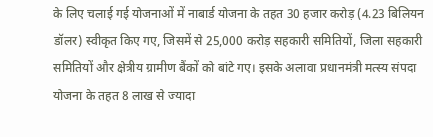के लिए चलाई गई योजनाओं में नाबार्ड योजना के तहत 30 हजार करोड़ (4.23 बिलियन डॉलर) स्वीकृत किए गए, जिसमें से 25,000 करोड़ सहकारी समितियों, जिला सहकारी समितियों और क्षेत्रीय ग्रामीण बैंकों को बांटे गए। इसके अलावा प्रधानमंत्री मत्स्य संपदा योजना के तहत 8 लाख से ज्यादा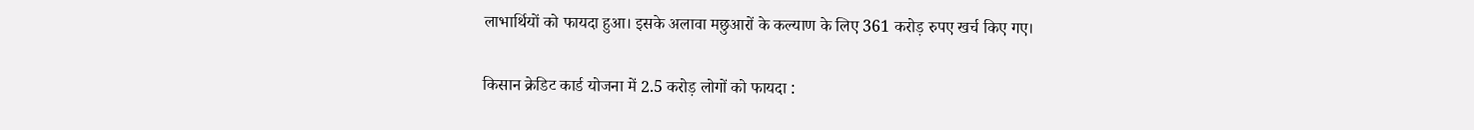लाभार्थियों को फायदा हुआ। इसके अलावा मछुआरों के कल्याण के लिए 361 करोड़ रुपए खर्च किए गए।

किसान क्रेडिट कार्ड योजना में 2.5 करोड़ लोगों को फायदा :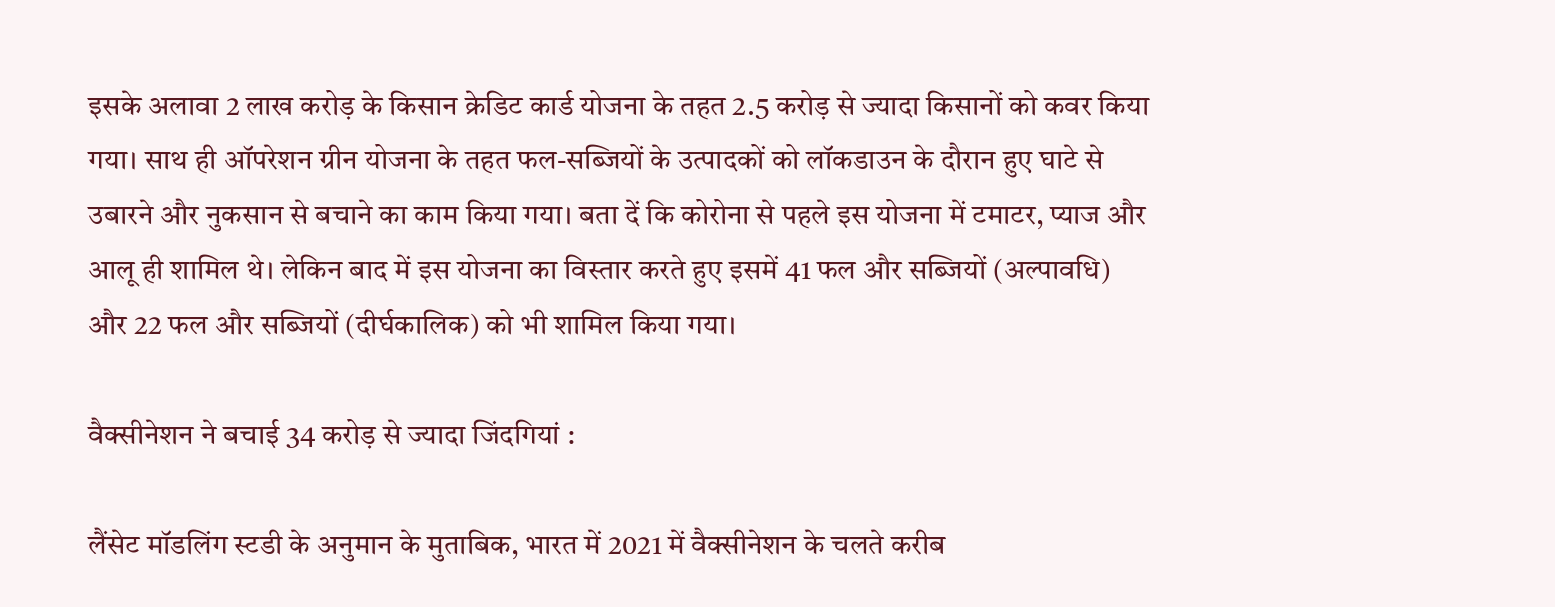इसके अलावा 2 लाख करोड़ के किसान क्रेडिट कार्ड योजना के तहत 2.5 करोड़ से ज्यादा किसानों को कवर किया गया। साथ ही ऑपरेशन ग्रीन योजना के तहत फल-सब्जियों के उत्पादकों को लॉकडाउन के दौरान हुए घाटे से उबारने और नुकसान से बचाने का काम किया गया। बता दें कि कोरोना से पहले इस योजना में टमाटर, प्याज और आलू ही शामिल थे। लेकिन बाद में इस योजना का विस्तार करते हुए इसमें 41 फल और सब्जियों (अल्पावधि) और 22 फल और सब्जियों (दीर्घकालिक) को भी शामिल किया गया।

वैक्सीनेशन ने बचाई 34 करोड़ से ज्यादा जिंदगियां :

लैंसेट मॉडलिंग स्टडी के अनुमान के मुताबिक, भारत में 2021 में वैक्सीनेशन के चलते करीब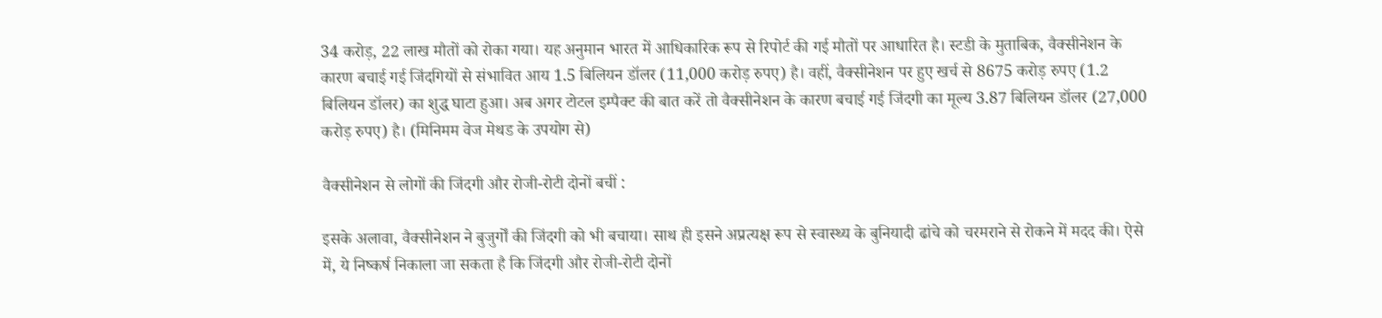34 करोड़, 22 लाख मौतों को रोका गया। यह अनुमान भारत में आधिकारिक रूप से रिपोर्ट की गई मौतों पर आधारित है। स्टडी के मुताबिक, वैक्सीनेशन के कारण बचाई गई जिंदगियों से संभावित आय 1.5 बिलियन डॉलर (11,000 करोड़ रुपए) है। वहीं, वैक्सीनेशन पर हुए खर्च से 8675 करोड़ रुपए (1.2 बिलियन डॉलर) का शुद्ध घाटा हुआ। अब अगर टोटल इम्पैक्ट की बात करें तो वैक्सीनेशन के कारण बचाई गई जिंदगी का मूल्य 3.87 बिलियन डॉलर (27,000 करोड़ रुपए) है। (मिनिमम वेज मेथड के उपयोग से)

वैक्सीनेशन से लोगों की जिंदगी और रोजी-रोटी दोनों बचीं :

इसके अलावा, वैक्सीनेशन ने बुजुर्गों की जिंदगी को भी बचाया। साथ ही इसने अप्रत्यक्ष रूप से स्वास्थ्य के बुनियादी ढांचे को चरमराने से रोकने में मदद की। ऐसे में, ये निष्कर्ष निकाला जा सकता है कि जिंदगी और रोजी-रोटी दोनों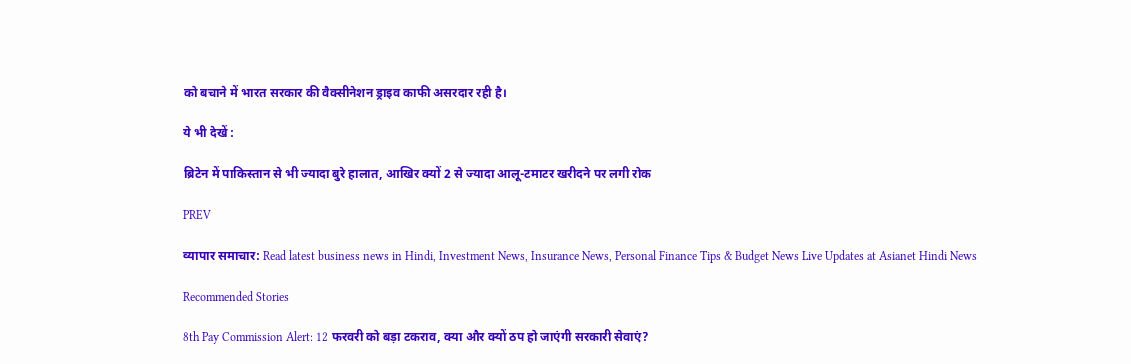को बचाने में भारत सरकार की वैक्सीनेशन ड्राइव काफी असरदार रही है।

ये भी देखें :

ब्रिटेन में पाकिस्तान से भी ज्यादा बुरे हालात, आखिर क्यों 2 से ज्यादा आलू-टमाटर खरीदने पर लगी रोक

PREV

व्यापार समाचार: Read latest business news in Hindi, Investment News, Insurance News, Personal Finance Tips & Budget News Live Updates at Asianet Hindi News

Recommended Stories

8th Pay Commission Alert: 12 फरवरी को बड़ा टकराव, क्या और क्यों ठप हो जाएंगी सरकारी सेवाएं?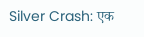Silver Crash: एक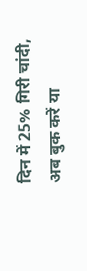दिन में 25% गिरी चांदी, अब बुक करें या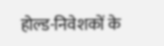होल्ड-निवेशकों के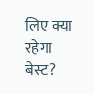लिए क्या रहेगा बेस्ट?